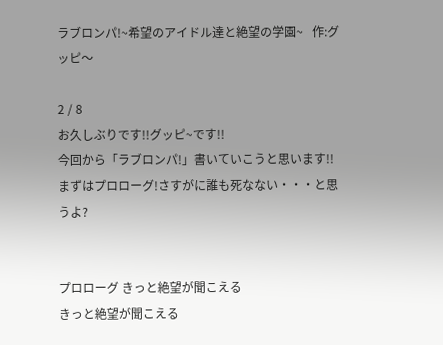ラブロンパ!~希望のアイドル達と絶望の学園~   作:グッピ〜

2 / 8
お久しぶりです!!グッピ~です!!
今回から「ラブロンパ!」書いていこうと思います!!
まずはプロローグ!さすがに誰も死なない・・・と思うよ?


プロローグ きっと絶望が聞こえる
きっと絶望が聞こえる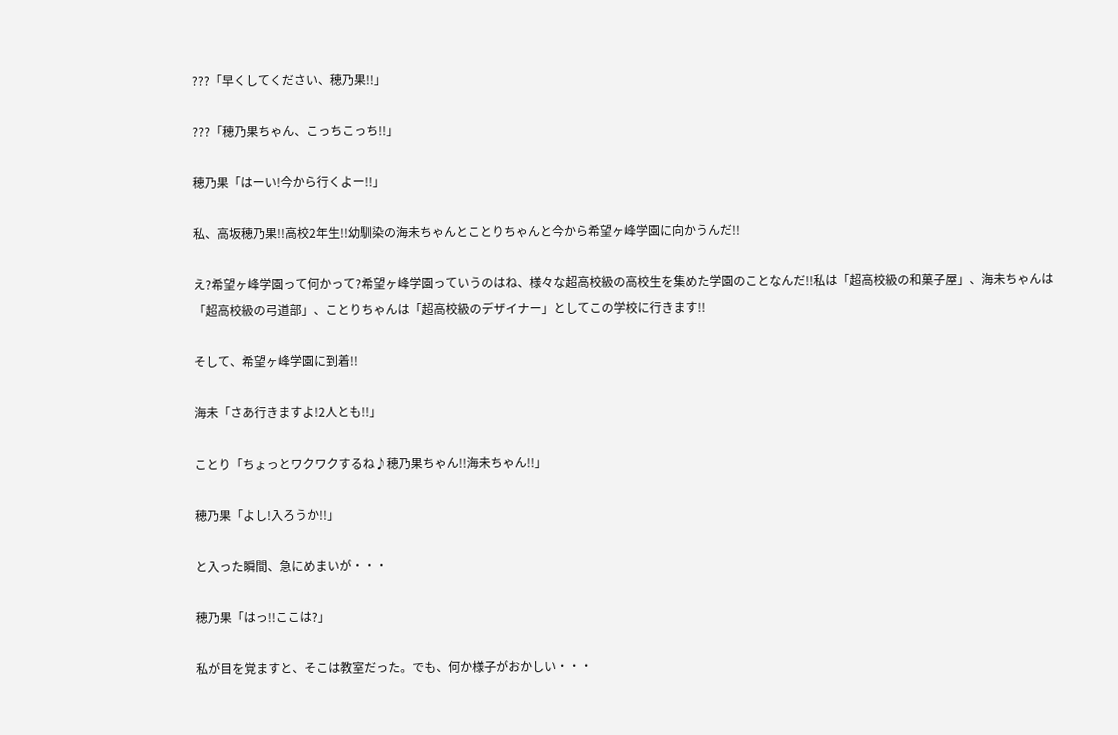???「早くしてください、穂乃果!!」

???「穂乃果ちゃん、こっちこっち!!」

穂乃果「はーい!今から行くよー!!」

私、高坂穂乃果!!高校2年生!!幼馴染の海未ちゃんとことりちゃんと今から希望ヶ峰学園に向かうんだ!!

え?希望ヶ峰学園って何かって?希望ヶ峰学園っていうのはね、様々な超高校級の高校生を集めた学園のことなんだ!!私は「超高校級の和菓子屋」、海未ちゃんは「超高校級の弓道部」、ことりちゃんは「超高校級のデザイナー」としてこの学校に行きます!!

そして、希望ヶ峰学園に到着!!

海未「さあ行きますよ!2人とも!!」

ことり「ちょっとワクワクするね♪穂乃果ちゃん!!海未ちゃん!!」

穂乃果「よし!入ろうか!!」

と入った瞬間、急にめまいが・・・

穂乃果「はっ!!ここは?」

私が目を覚ますと、そこは教室だった。でも、何か様子がおかしい・・・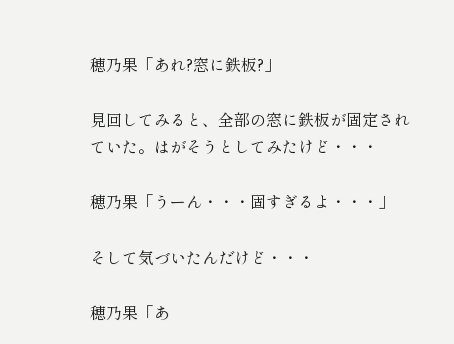穂乃果「あれ?窓に鉄板?」

見回してみると、全部の窓に鉄板が固定されていた。はがそうとしてみたけど・・・

穂乃果「うーん・・・固すぎるよ・・・」

そして気づいたんだけど・・・

穂乃果「あ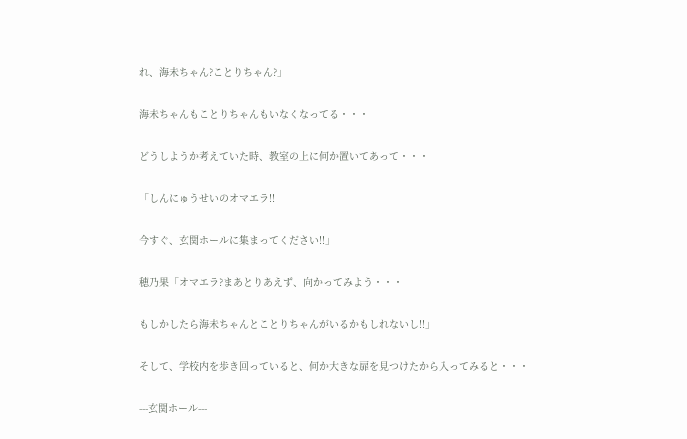れ、海未ちゃん?ことりちゃん?」

海未ちゃんもことりちゃんもいなくなってる・・・

どうしようか考えていた時、教室の上に何か置いてあって・・・

「しんにゅうせいのオマエラ!!

今すぐ、玄関ホールに集まってください!!」

穂乃果「オマエラ?まあとりあえず、向かってみよう・・・

もしかしたら海未ちゃんとことりちゃんがいるかもしれないし!!」

そして、学校内を歩き回っていると、何か大きな扉を見つけたから入ってみると・・・

---玄関ホール---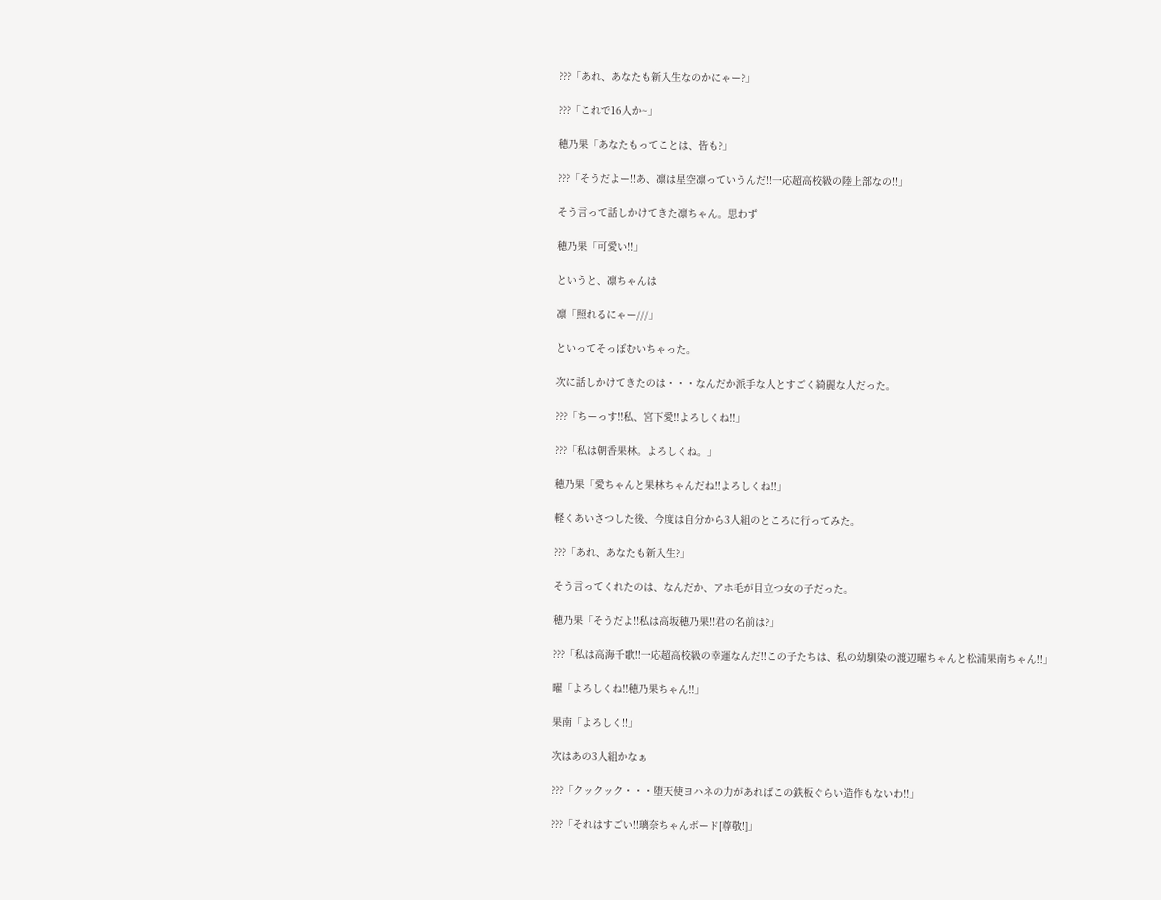???「あれ、あなたも新入生なのかにゃー?」

???「これで16人か~」

穂乃果「あなたもってことは、皆も?」

???「そうだよー!!あ、凛は星空凛っていうんだ!!一応超高校級の陸上部なの!!」

そう言って話しかけてきた凛ちゃん。思わず

穂乃果「可愛い!!」

というと、凛ちゃんは

凛「照れるにゃー///」

といってそっぽむいちゃった。

次に話しかけてきたのは・・・なんだか派手な人とすごく綺麗な人だった。

???「ちーっす!!私、宮下愛!!よろしくね!!」

???「私は朝香果林。よろしくね。」

穂乃果「愛ちゃんと果林ちゃんだね!!よろしくね!!」

軽くあいさつした後、今度は自分から3人組のところに行ってみた。

???「あれ、あなたも新入生?」

そう言ってくれたのは、なんだか、アホ毛が目立つ女の子だった。

穂乃果「そうだよ!!私は高坂穂乃果!!君の名前は?」

???「私は高海千歌!!一応超高校級の幸運なんだ!!この子たちは、私の幼馴染の渡辺曜ちゃんと松浦果南ちゃん!!」

曜「よろしくね!!穂乃果ちゃん!!」

果南「よろしく!!」

次はあの3人組かなぁ

???「クックック・・・堕天使ヨハネの力があればこの鉄板ぐらい造作もないわ!!」

???「それはすごい!!璃奈ちゃんボード[尊敬!]」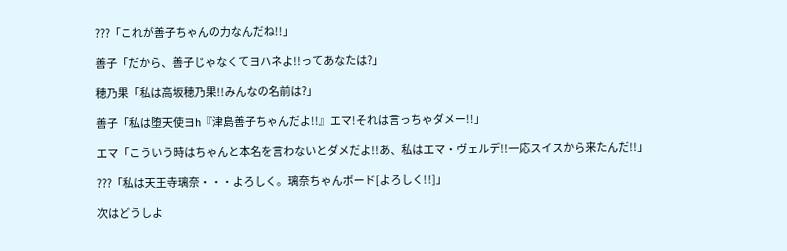???「これが善子ちゃんの力なんだね!!」

善子「だから、善子じゃなくてヨハネよ!!ってあなたは?」

穂乃果「私は高坂穂乃果!!みんなの名前は?」

善子「私は堕天使ヨh『津島善子ちゃんだよ!!』エマ!それは言っちゃダメー!!」

エマ「こういう時はちゃんと本名を言わないとダメだよ!!あ、私はエマ・ヴェルデ!!一応スイスから来たんだ!!」

???「私は天王寺璃奈・・・よろしく。璃奈ちゃんボード[よろしく!!]」

次はどうしよ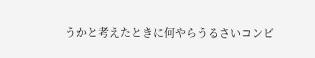うかと考えたときに何やらうるさいコンビ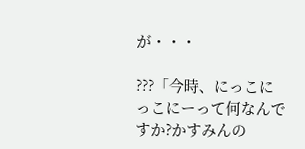が・・・

???「今時、にっこにっこにーって何なんですか?かすみんの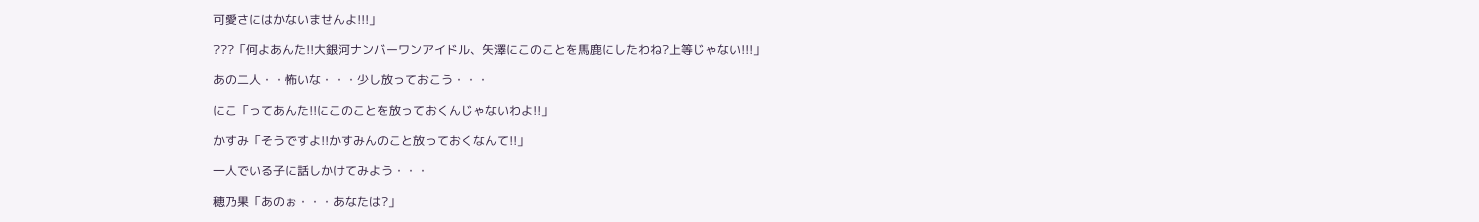可愛さにはかないませんよ!!!」

???「何よあんた!!大銀河ナンバーワンアイドル、矢澤にこのことを馬鹿にしたわね?上等じゃない!!!」

あの二人・・怖いな・・・少し放っておこう・・・

にこ「ってあんた!!にこのことを放っておくんじゃないわよ!!」

かすみ「そうですよ!!かすみんのこと放っておくなんて!!」

一人でいる子に話しかけてみよう・・・

穂乃果「あのぉ・・・あなたは?」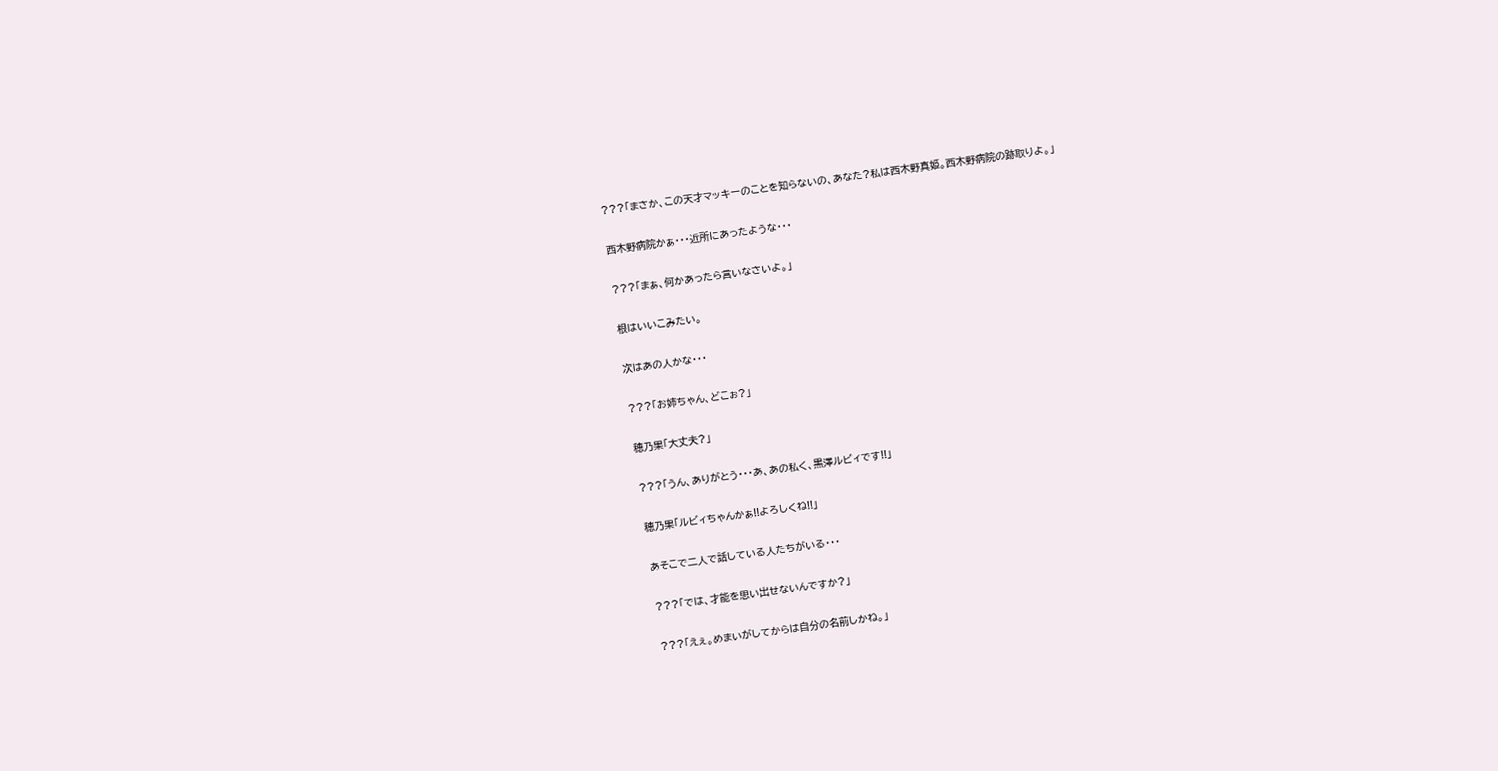???「まさか、この天才マッキーのことを知らないの、あなた?私は西木野真姫。西木野病院の跡取りよ。」

西木野病院かぁ・・・近所にあったような・・・

???「まぁ、何かあったら言いなさいよ。」

根はいいこみたい。

次はあの人かな・・・

???「お姉ちゃん、どこぉ?」

穂乃果「大丈夫?」

???「うん、ありがとう・・・あ、あの私く、黒澤ルビィです!!」

穂乃果「ルビィちゃんかぁ!!よろしくね!!」

あそこで二人で話している人たちがいる・・・

???「では、才能を思い出せないんですか?」

???「えぇ。めまいがしてからは自分の名前しかね。」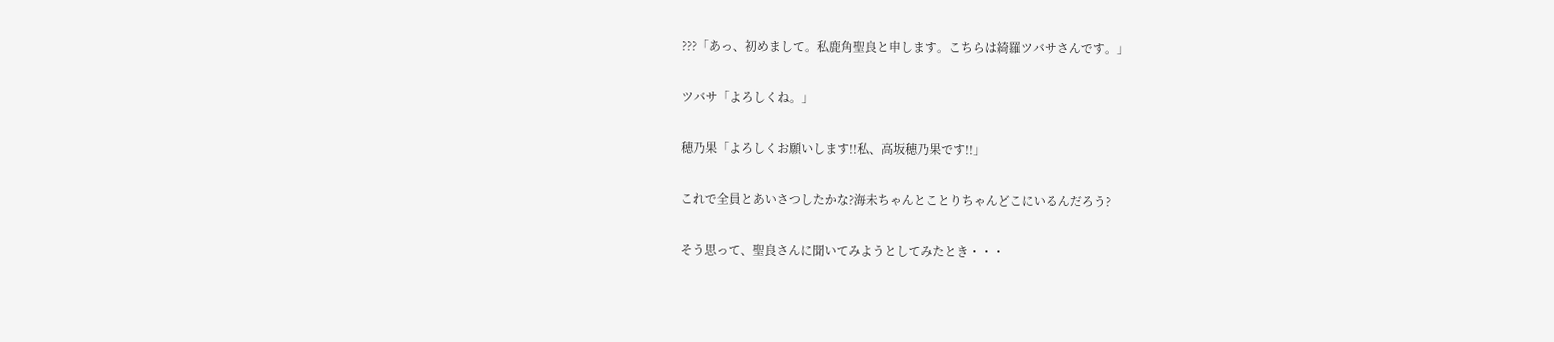???「あっ、初めまして。私鹿角聖良と申します。こちらは綺羅ツバサさんです。」

ツバサ「よろしくね。」

穂乃果「よろしくお願いします!!私、高坂穂乃果です!!」

これで全員とあいさつしたかな?海未ちゃんとことりちゃんどこにいるんだろう?

そう思って、聖良さんに聞いてみようとしてみたとき・・・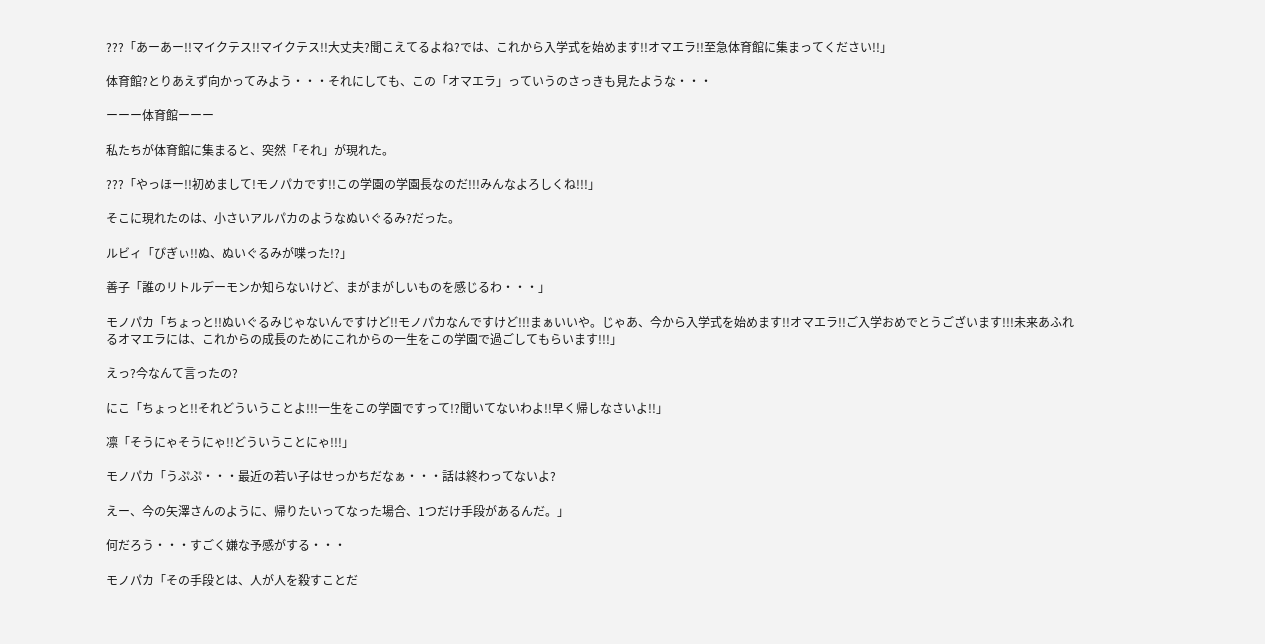???「あーあー!!マイクテス!!マイクテス!!大丈夫?聞こえてるよね?では、これから入学式を始めます!!オマエラ!!至急体育館に集まってください!!」

体育館?とりあえず向かってみよう・・・それにしても、この「オマエラ」っていうのさっきも見たような・・・

ーーー体育館ーーー

私たちが体育館に集まると、突然「それ」が現れた。

???「やっほー!!初めまして!モノパカです!!この学園の学園長なのだ!!!みんなよろしくね!!!」

そこに現れたのは、小さいアルパカのようなぬいぐるみ?だった。

ルビィ「ぴぎぃ!!ぬ、ぬいぐるみが喋った!?」

善子「誰のリトルデーモンか知らないけど、まがまがしいものを感じるわ・・・」

モノパカ「ちょっと!!ぬいぐるみじゃないんですけど!!モノパカなんですけど!!!まぁいいや。じゃあ、今から入学式を始めます!!オマエラ!!ご入学おめでとうございます!!!未来あふれるオマエラには、これからの成長のためにこれからの一生をこの学園で過ごしてもらいます!!!」

えっ?今なんて言ったの?

にこ「ちょっと!!それどういうことよ!!!一生をこの学園ですって!?聞いてないわよ!!早く帰しなさいよ!!」

凛「そうにゃそうにゃ!!どういうことにゃ!!!」

モノパカ「うぷぷ・・・最近の若い子はせっかちだなぁ・・・話は終わってないよ?

えー、今の矢澤さんのように、帰りたいってなった場合、1つだけ手段があるんだ。」

何だろう・・・すごく嫌な予感がする・・・

モノパカ「その手段とは、人が人を殺すことだ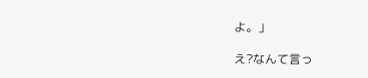よ。」

え?なんて言っ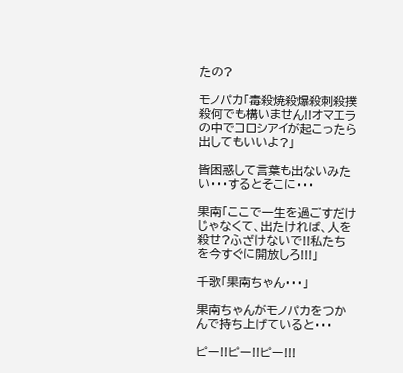たの?

モノパカ「毒殺焼殺爆殺刺殺撲殺何でも構いません!!オマエラの中でコロシアイが起こったら出してもいいよ?」

皆困惑して言葉も出ないみたい・・・するとそこに・・・

果南「ここで一生を過ごすだけじゃなくて、出たければ、人を殺せ?ふざけないで!!私たちを今すぐに開放しろ!!!」

千歌「果南ちゃん・・・」

果南ちゃんがモノパカをつかんで持ち上げていると・・・

ピー!!ピー!!ピー!!!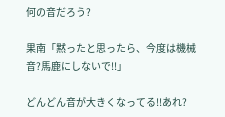何の音だろう?

果南「黙ったと思ったら、今度は機械音?馬鹿にしないで!!」

どんどん音が大きくなってる!!あれ?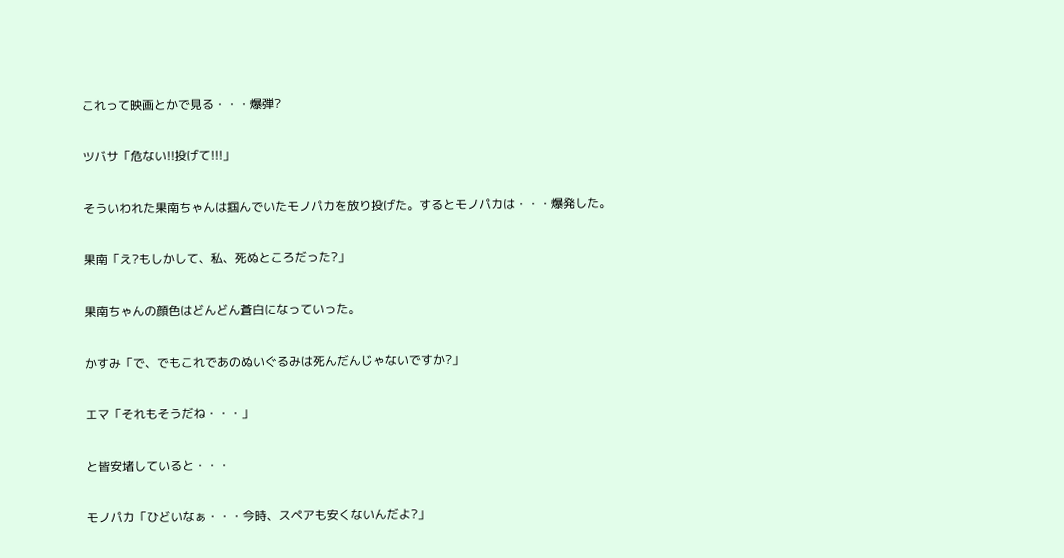これって映画とかで見る・・・爆弾?

ツバサ「危ない!!投げて!!!」

そういわれた果南ちゃんは掴んでいたモノパカを放り投げた。するとモノパカは・・・爆発した。

果南「え?もしかして、私、死ぬところだった?」

果南ちゃんの顔色はどんどん蒼白になっていった。

かすみ「で、でもこれであのぬいぐるみは死んだんじゃないですか?」

エマ「それもそうだね・・・」

と皆安堵していると・・・

モノパカ「ひどいなぁ・・・今時、スペアも安くないんだよ?」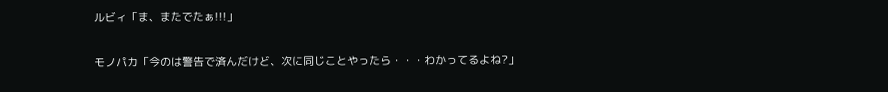ルビィ「ま、またでたぁ!!!」

モノパカ「今のは警告で済んだけど、次に同じことやったら・・・わかってるよね?」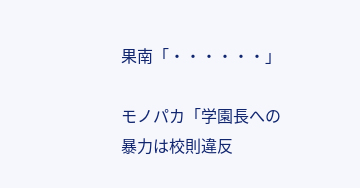果南「・・・・・・」

モノパカ「学園長への暴力は校則違反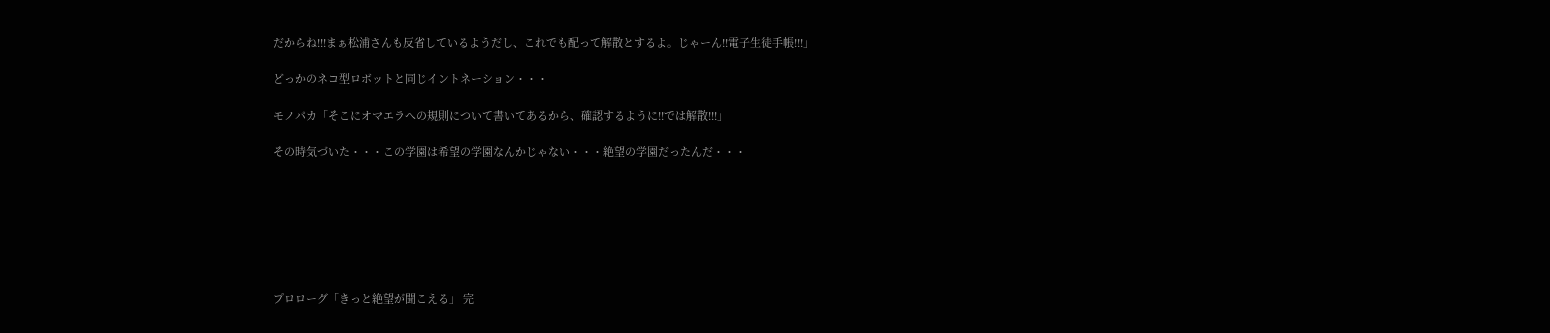だからね!!!まぁ松浦さんも反省しているようだし、これでも配って解散とするよ。じゃーん!!電子生徒手帳!!!」

どっかのネコ型ロボットと同じイントネーション・・・

モノパカ「そこにオマエラへの規則について書いてあるから、確認するように!!では解散!!!」

その時気づいた・・・この学園は希望の学園なんかじゃない・・・絶望の学園だったんだ・・・







プロローグ「きっと絶望が聞こえる」 完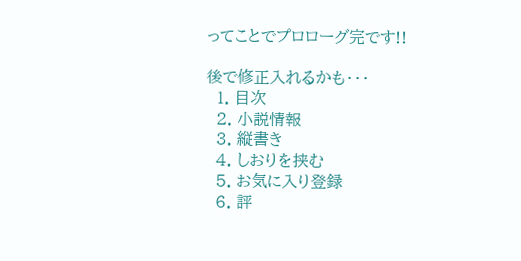ってことでプロローグ完です!!

後で修正入れるかも・・・
  1. 目次
  2. 小説情報
  3. 縦書き
  4. しおりを挟む
  5. お気に入り登録
  6. 評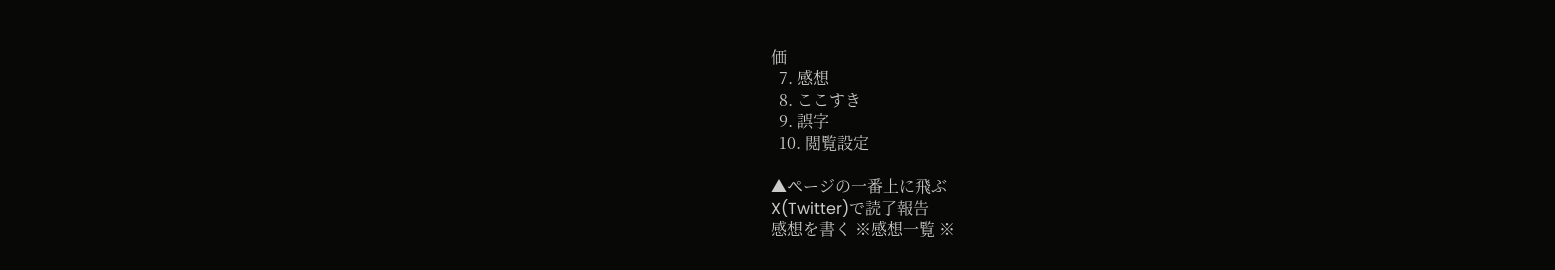価
  7. 感想
  8. ここすき
  9. 誤字
  10. 閲覧設定

▲ページの一番上に飛ぶ
X(Twitter)で読了報告
感想を書く ※感想一覧 ※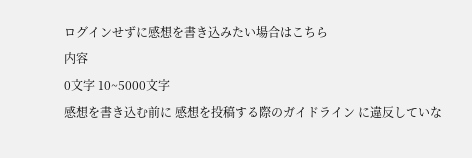ログインせずに感想を書き込みたい場合はこちら
内容
0文字 10~5000文字
感想を書き込む前に 感想を投稿する際のガイドライン に違反していな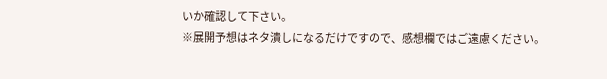いか確認して下さい。
※展開予想はネタ潰しになるだけですので、感想欄ではご遠慮ください。